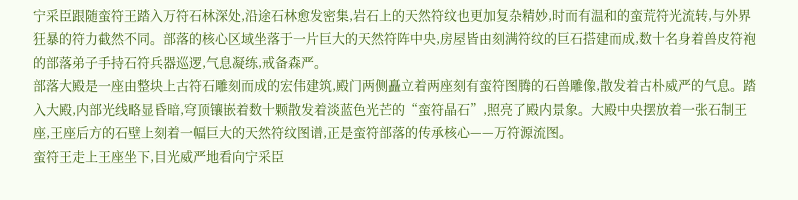宁采臣跟随蛮符王踏入万符石林深处,沿途石林愈发密集,岩石上的天然符纹也更加复杂精妙,时而有温和的蛮荒符光流转,与外界狂暴的符力截然不同。部落的核心区域坐落于一片巨大的天然符阵中央,房屋皆由刻满符纹的巨石搭建而成,数十名身着兽皮符袍的部落弟子手持石符兵器巡逻,气息凝练,戒备森严。
部落大殿是一座由整块上古符石雕刻而成的宏伟建筑,殿门两侧矗立着两座刻有蛮符图腾的石兽雕像,散发着古朴威严的气息。踏入大殿,内部光线略显昏暗,穹顶镶嵌着数十颗散发着淡蓝色光芒的“蛮符晶石”,照亮了殿内景象。大殿中央摆放着一张石制王座,王座后方的石壁上刻着一幅巨大的天然符纹图谱,正是蛮符部落的传承核心——万符源流图。
蛮符王走上王座坐下,目光威严地看向宁采臣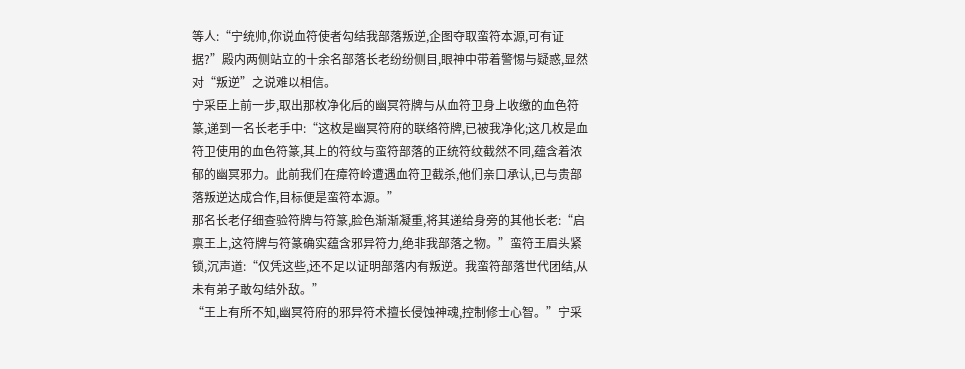等人:“宁统帅,你说血符使者勾结我部落叛逆,企图夺取蛮符本源,可有证据?”殿内两侧站立的十余名部落长老纷纷侧目,眼神中带着警惕与疑惑,显然对“叛逆”之说难以相信。
宁采臣上前一步,取出那枚净化后的幽冥符牌与从血符卫身上收缴的血色符篆,递到一名长老手中:“这枚是幽冥符府的联络符牌,已被我净化;这几枚是血符卫使用的血色符篆,其上的符纹与蛮符部落的正统符纹截然不同,蕴含着浓郁的幽冥邪力。此前我们在瘴符岭遭遇血符卫截杀,他们亲口承认,已与贵部落叛逆达成合作,目标便是蛮符本源。”
那名长老仔细查验符牌与符篆,脸色渐渐凝重,将其递给身旁的其他长老:“启禀王上,这符牌与符篆确实蕴含邪异符力,绝非我部落之物。”蛮符王眉头紧锁,沉声道:“仅凭这些,还不足以证明部落内有叛逆。我蛮符部落世代团结,从未有弟子敢勾结外敌。”
“王上有所不知,幽冥符府的邪异符术擅长侵蚀神魂,控制修士心智。”宁采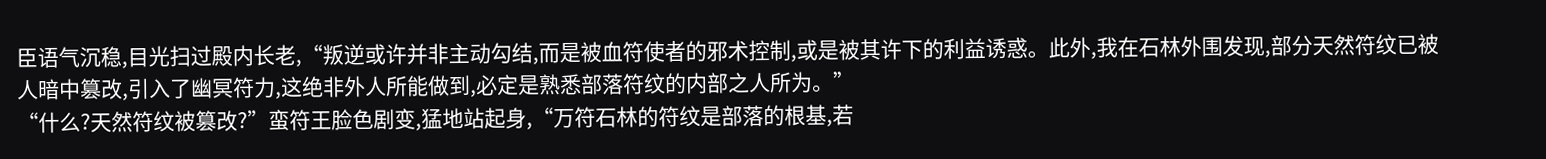臣语气沉稳,目光扫过殿内长老,“叛逆或许并非主动勾结,而是被血符使者的邪术控制,或是被其许下的利益诱惑。此外,我在石林外围发现,部分天然符纹已被人暗中篡改,引入了幽冥符力,这绝非外人所能做到,必定是熟悉部落符纹的内部之人所为。”
“什么?天然符纹被篡改?”蛮符王脸色剧变,猛地站起身,“万符石林的符纹是部落的根基,若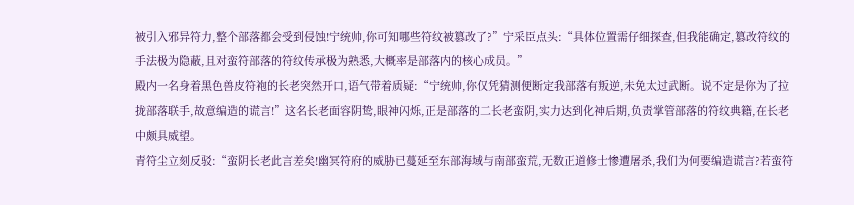被引入邪异符力,整个部落都会受到侵蚀!宁统帅,你可知哪些符纹被篡改了?”宁采臣点头:“具体位置需仔细探查,但我能确定,篡改符纹的手法极为隐蔽,且对蛮符部落的符纹传承极为熟悉,大概率是部落内的核心成员。”
殿内一名身着黑色兽皮符袍的长老突然开口,语气带着质疑:“宁统帅,你仅凭猜测便断定我部落有叛逆,未免太过武断。说不定是你为了拉拢部落联手,故意编造的谎言!”这名长老面容阴鸷,眼神闪烁,正是部落的二长老蛮阴,实力达到化神后期,负责掌管部落的符纹典籍,在长老中颇具威望。
青符尘立刻反驳:“蛮阴长老此言差矣!幽冥符府的威胁已蔓延至东部海域与南部蛮荒,无数正道修士惨遭屠杀,我们为何要编造谎言?若蛮符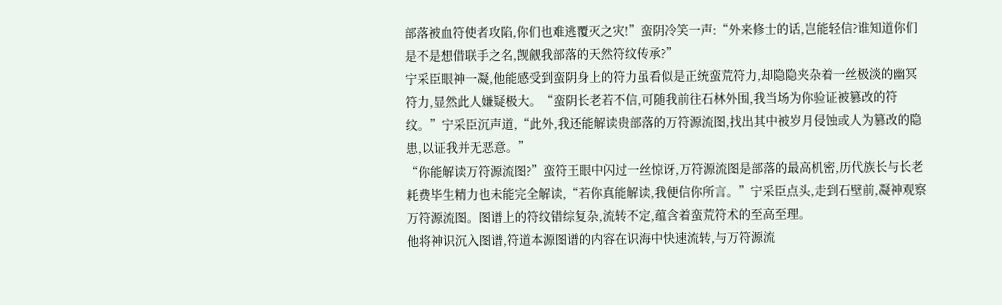部落被血符使者攻陷,你们也难逃覆灭之灾!”蛮阴冷笑一声:“外来修士的话,岂能轻信?谁知道你们是不是想借联手之名,觊觎我部落的天然符纹传承?”
宁采臣眼神一凝,他能感受到蛮阴身上的符力虽看似是正统蛮荒符力,却隐隐夹杂着一丝极淡的幽冥符力,显然此人嫌疑极大。“蛮阴长老若不信,可随我前往石林外围,我当场为你验证被篡改的符纹。”宁采臣沉声道,“此外,我还能解读贵部落的万符源流图,找出其中被岁月侵蚀或人为篡改的隐患,以证我并无恶意。”
“你能解读万符源流图?”蛮符王眼中闪过一丝惊讶,万符源流图是部落的最高机密,历代族长与长老耗费毕生精力也未能完全解读,“若你真能解读,我便信你所言。”宁采臣点头,走到石壁前,凝神观察万符源流图。图谱上的符纹错综复杂,流转不定,蕴含着蛮荒符术的至高至理。
他将神识沉入图谱,符道本源图谱的内容在识海中快速流转,与万符源流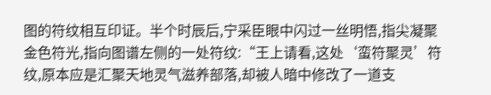图的符纹相互印证。半个时辰后,宁采臣眼中闪过一丝明悟,指尖凝聚金色符光,指向图谱左侧的一处符纹:“王上请看,这处‘蛮符聚灵’符纹,原本应是汇聚天地灵气滋养部落,却被人暗中修改了一道支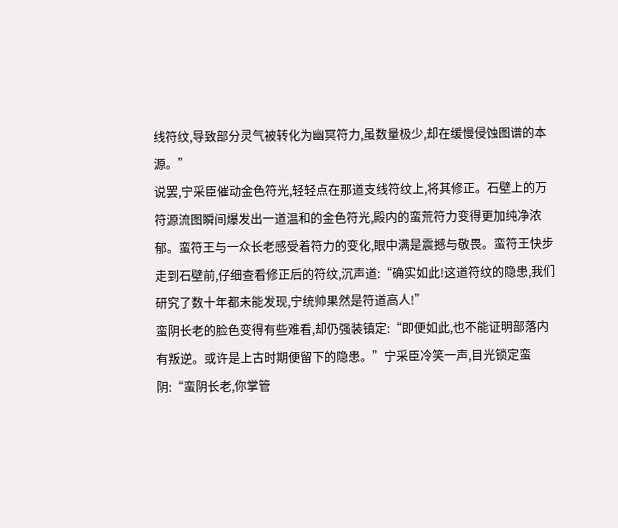线符纹,导致部分灵气被转化为幽冥符力,虽数量极少,却在缓慢侵蚀图谱的本源。”
说罢,宁采臣催动金色符光,轻轻点在那道支线符纹上,将其修正。石壁上的万符源流图瞬间爆发出一道温和的金色符光,殿内的蛮荒符力变得更加纯净浓郁。蛮符王与一众长老感受着符力的变化,眼中满是震撼与敬畏。蛮符王快步走到石壁前,仔细查看修正后的符纹,沉声道:“确实如此!这道符纹的隐患,我们研究了数十年都未能发现,宁统帅果然是符道高人!”
蛮阴长老的脸色变得有些难看,却仍强装镇定:“即便如此,也不能证明部落内有叛逆。或许是上古时期便留下的隐患。”宁采臣冷笑一声,目光锁定蛮阴:“蛮阴长老,你掌管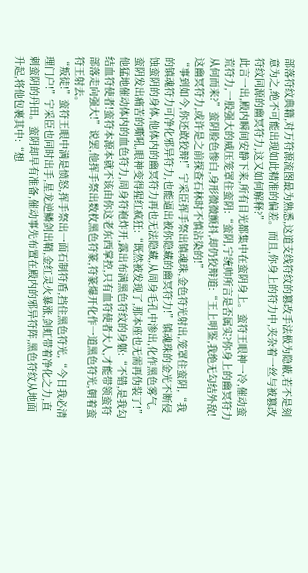部落符纹典籍,对万符源流图最为熟悉,这道支线符纹的篡改手法极为隐蔽,若不是刻意为之,绝不可能出现如此精准的偏差。而且,你身上的符力中,夹杂着一丝与被篡改符纹同源的幽冥符力,这又如何解释?”
此言一出,殿内瞬间安静下来,所有目光都集中在蛮阴身上。蛮符王眼神一冷,催动蛮荒符力,一股强大的威压笼罩住蛮阴:“蛮阴,宁统帅所言是否属实?你身上的幽冥符力从何而来?”蛮阴脸色惨白,身形微微颤抖,却仍狡辩道:“王上明鉴,我绝无勾结外敌!这幽冥符力,或许是之前探查石林时不慎沾染的!”
“事到如今,你还敢狡辩!”宁采臣挥手祭出镇魂珠,金色符光射出,笼罩住蛮阴,“我的镇魂符力可净化邪异符力,也能逼出被你隐藏的幽冥符力!”镇魂珠的金光不断侵蚀蛮阴的身体,他体内的幽冥符力再也无法隐藏,从周身毛孔中渗出,化作黑色雾气。蛮阴发出痛苦的嘶吼,眼神变得猩红疯狂:“既然被发现了,那本座也无需再伪装了!”
他猛地催动体内的血色符力,周身符袍炸开,露出布满黑色符纹的身躯:“不错,是我勾结血符使者!蛮符本源本就不该由你这老东西掌控,只有血符使者大人,才能带领蛮符部落走向强大!”说罢,他挥手祭出数枚黑色符篆,符篆爆开化作一道黑色符光,朝着蛮符王射去。
“叛徒!”蛮符王眼中满是愤怒,挥手祭出一面石制符盾,挡住黑色符光,“今日我必清理门户!”宁采臣也同时出手,星龙逆鳞剑出鞘,金红灵火暴涨,剑虹带着净化之力,直刺蛮阴的丹田。蛮阴却早有准备,催动事先布置在殿内的邪异符阵,黑色符纹从地面升起,将他包裹其中:“想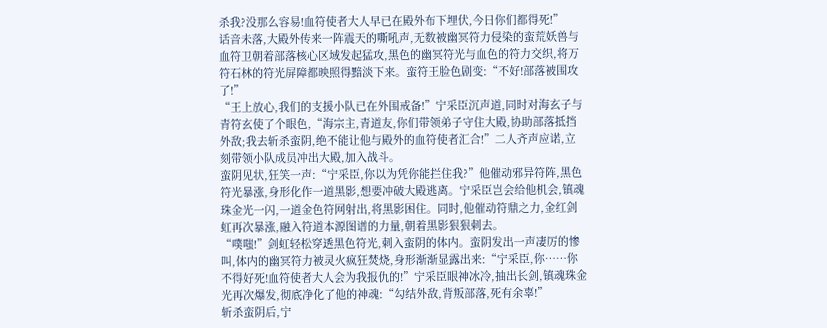杀我?没那么容易!血符使者大人早已在殿外布下埋伏,今日你们都得死!”
话音未落,大殿外传来一阵震天的嘶吼声,无数被幽冥符力侵染的蛮荒妖兽与血符卫朝着部落核心区域发起猛攻,黑色的幽冥符光与血色的符力交织,将万符石林的符光屏障都映照得黯淡下来。蛮符王脸色剧变:“不好!部落被围攻了!”
“王上放心,我们的支援小队已在外围戒备!”宁采臣沉声道,同时对海玄子与青符玄使了个眼色,“海宗主,青道友,你们带领弟子守住大殿,协助部落抵挡外敌;我去斩杀蛮阴,绝不能让他与殿外的血符使者汇合!”二人齐声应诺,立刻带领小队成员冲出大殿,加入战斗。
蛮阴见状,狂笑一声:“宁采臣,你以为凭你能拦住我?”他催动邪异符阵,黑色符光暴涨,身形化作一道黑影,想要冲破大殿逃离。宁采臣岂会给他机会,镇魂珠金光一闪,一道金色符网射出,将黑影困住。同时,他催动符鼎之力,金红剑虹再次暴涨,融入符道本源图谱的力量,朝着黑影狠狠刺去。
“噗嗤!”剑虹轻松穿透黑色符光,刺入蛮阴的体内。蛮阴发出一声凄厉的惨叫,体内的幽冥符力被灵火疯狂焚烧,身形渐渐显露出来:“宁采臣,你……你不得好死!血符使者大人会为我报仇的!”宁采臣眼神冰冷,抽出长剑,镇魂珠金光再次爆发,彻底净化了他的神魂:“勾结外敌,背叛部落,死有余辜!”
斩杀蛮阴后,宁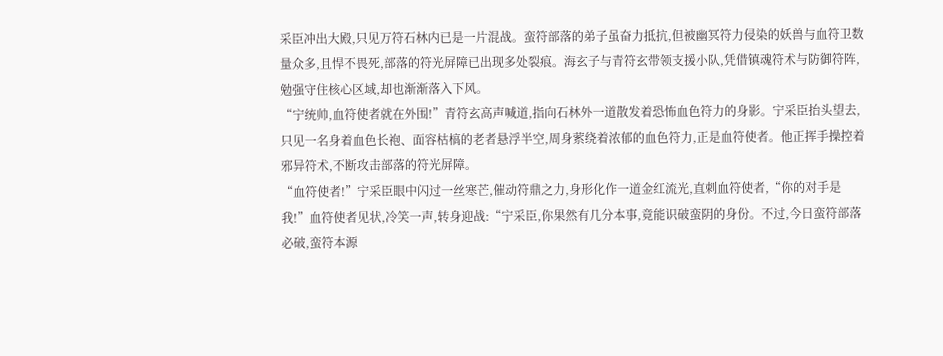采臣冲出大殿,只见万符石林内已是一片混战。蛮符部落的弟子虽奋力抵抗,但被幽冥符力侵染的妖兽与血符卫数量众多,且悍不畏死,部落的符光屏障已出现多处裂痕。海玄子与青符玄带领支援小队,凭借镇魂符术与防御符阵,勉强守住核心区域,却也渐渐落入下风。
“宁统帅,血符使者就在外围!”青符玄高声喊道,指向石林外一道散发着恐怖血色符力的身影。宁采臣抬头望去,只见一名身着血色长袍、面容枯槁的老者悬浮半空,周身萦绕着浓郁的血色符力,正是血符使者。他正挥手操控着邪异符术,不断攻击部落的符光屏障。
“血符使者!”宁采臣眼中闪过一丝寒芒,催动符鼎之力,身形化作一道金红流光,直刺血符使者,“你的对手是我!”血符使者见状,冷笑一声,转身迎战:“宁采臣,你果然有几分本事,竟能识破蛮阴的身份。不过,今日蛮符部落必破,蛮符本源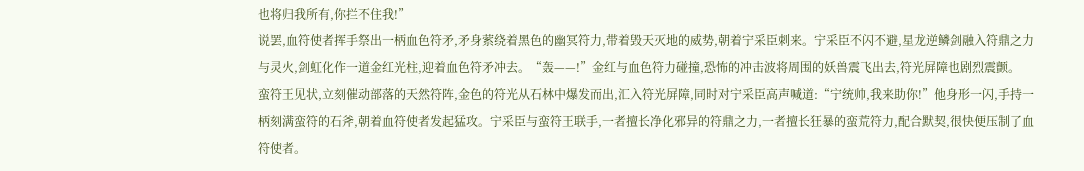也将归我所有,你拦不住我!”
说罢,血符使者挥手祭出一柄血色符矛,矛身萦绕着黑色的幽冥符力,带着毁天灭地的威势,朝着宁采臣刺来。宁采臣不闪不避,星龙逆鳞剑融入符鼎之力与灵火,剑虹化作一道金红光柱,迎着血色符矛冲去。“轰——!”金红与血色符力碰撞,恐怖的冲击波将周围的妖兽震飞出去,符光屏障也剧烈震颤。
蛮符王见状,立刻催动部落的天然符阵,金色的符光从石林中爆发而出,汇入符光屏障,同时对宁采臣高声喊道:“宁统帅,我来助你!”他身形一闪,手持一柄刻满蛮符的石斧,朝着血符使者发起猛攻。宁采臣与蛮符王联手,一者擅长净化邪异的符鼎之力,一者擅长狂暴的蛮荒符力,配合默契,很快便压制了血符使者。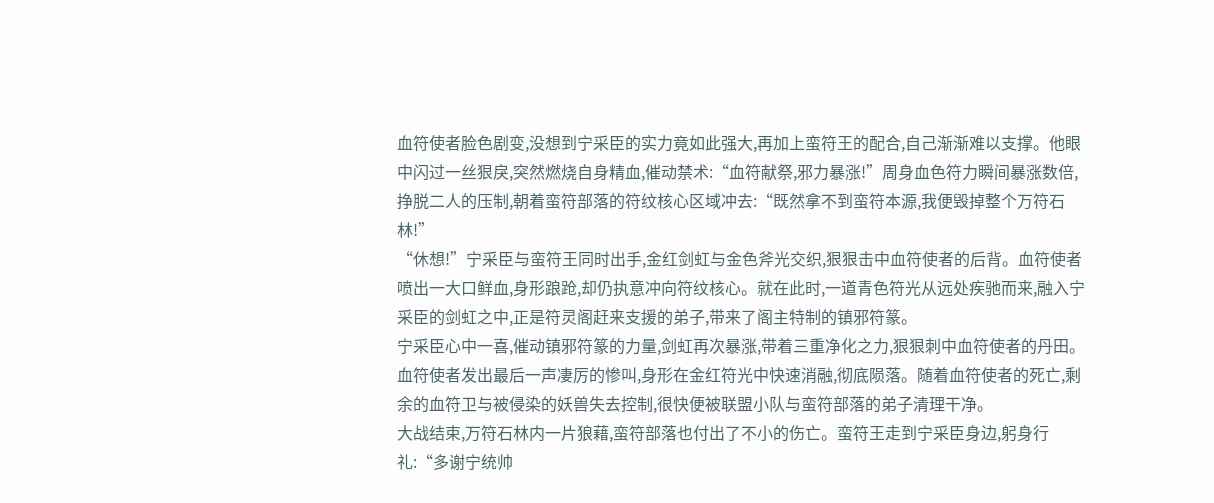血符使者脸色剧变,没想到宁采臣的实力竟如此强大,再加上蛮符王的配合,自己渐渐难以支撑。他眼中闪过一丝狠戾,突然燃烧自身精血,催动禁术:“血符献祭,邪力暴涨!”周身血色符力瞬间暴涨数倍,挣脱二人的压制,朝着蛮符部落的符纹核心区域冲去:“既然拿不到蛮符本源,我便毁掉整个万符石林!”
“休想!”宁采臣与蛮符王同时出手,金红剑虹与金色斧光交织,狠狠击中血符使者的后背。血符使者喷出一大口鲜血,身形踉跄,却仍执意冲向符纹核心。就在此时,一道青色符光从远处疾驰而来,融入宁采臣的剑虹之中,正是符灵阁赶来支援的弟子,带来了阁主特制的镇邪符篆。
宁采臣心中一喜,催动镇邪符篆的力量,剑虹再次暴涨,带着三重净化之力,狠狠刺中血符使者的丹田。血符使者发出最后一声凄厉的惨叫,身形在金红符光中快速消融,彻底陨落。随着血符使者的死亡,剩余的血符卫与被侵染的妖兽失去控制,很快便被联盟小队与蛮符部落的弟子清理干净。
大战结束,万符石林内一片狼藉,蛮符部落也付出了不小的伤亡。蛮符王走到宁采臣身边,躬身行礼:“多谢宁统帅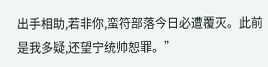出手相助,若非你,蛮符部落今日必遭覆灭。此前是我多疑,还望宁统帅恕罪。”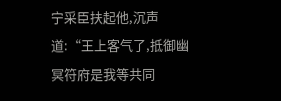宁采臣扶起他,沉声道:“王上客气了,抵御幽冥符府是我等共同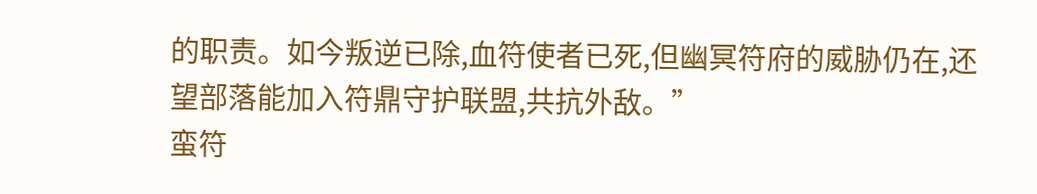的职责。如今叛逆已除,血符使者已死,但幽冥符府的威胁仍在,还望部落能加入符鼎守护联盟,共抗外敌。”
蛮符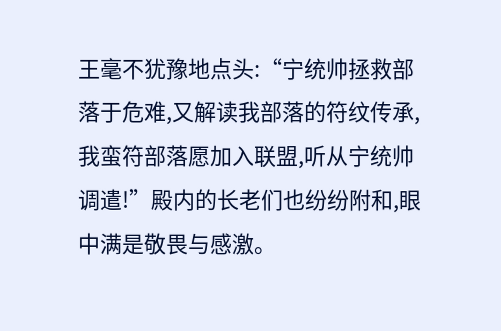王毫不犹豫地点头:“宁统帅拯救部落于危难,又解读我部落的符纹传承,我蛮符部落愿加入联盟,听从宁统帅调遣!”殿内的长老们也纷纷附和,眼中满是敬畏与感激。